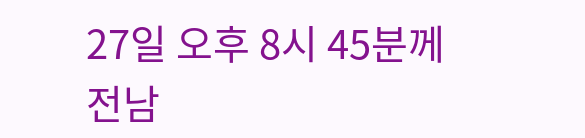27일 오후 8시 45분께 전남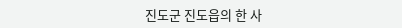진도군 진도읍의 한 사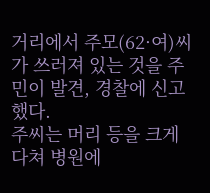거리에서 주모(62·여)씨가 쓰러져 있는 것을 주민이 발견, 경찰에 신고했다.
주씨는 머리 등을 크게 다쳐 병원에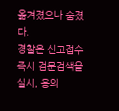옮겨졌으나 숨졌다.
경찰은 신고접수 즉시 검문검색을 실시, 용의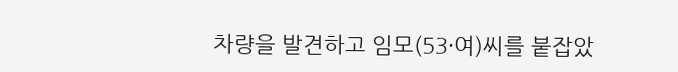차량을 발견하고 임모(53·여)씨를 붙잡았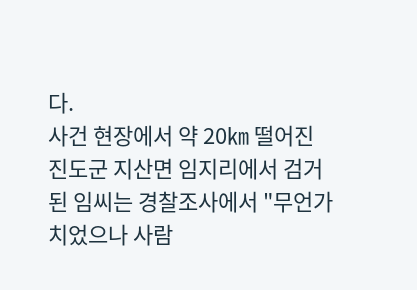다.
사건 현장에서 약 20㎞ 떨어진 진도군 지산면 임지리에서 검거된 임씨는 경찰조사에서 "무언가 치었으나 사람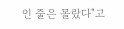인 줄은 몰랐다"고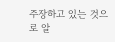주장하고 있는 것으로 알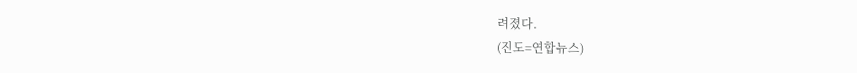려졌다.
(진도=연합뉴스)